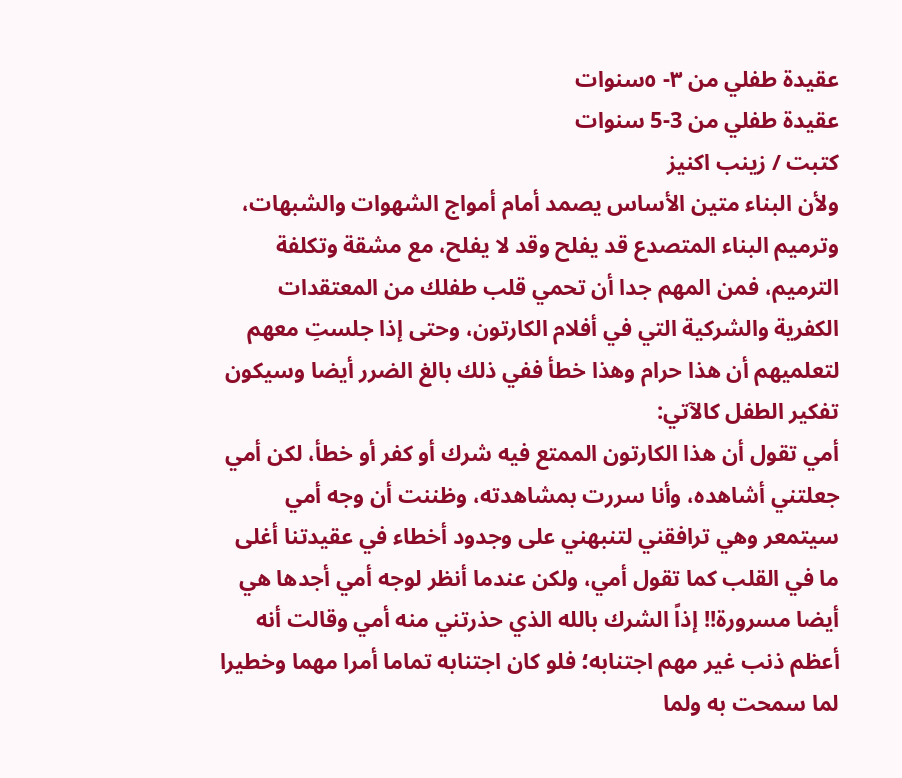عقيدة طفلي من ٣- ٥سنوات
عقيدة طفلي من 3-5 سنوات
كتبت / زينب اكنيز
ولأن البناء متين الأساس يصمد أمام أمواج الشهوات والشبهات، وترميم البناء المتصدع قد يفلح وقد لا يفلح، مع مشقة وتكلفة الترميم، فمن المهم جدا أن تحمي قلب طفلك من المعتقدات الكفرية والشركية التي في أفلام الكارتون، وحتى إذا جلستِ معهم لتعلميهم أن هذا حرام وهذا خطأ ففي ذلك بالغ الضرر أيضا وسيكون تفكير الطفل كالآتي:
أمي تقول أن هذا الكارتون الممتع فيه شرك أو كفر أو خطأ، لكن أمي جعلتني أشاهده، وأنا سررت بمشاهدته، وظننت أن وجه أمي سيتمعر وهي ترافقني لتنبهني على وجدود أخطاء في عقيدتنا أغلى ما في القلب كما تقول أمي، ولكن عندما أنظر لوجه أمي أجدها هي أيضا مسرورة!! إذاً الشرك بالله الذي حذرتني منه أمي وقالت أنه أعظم ذنب غير مهم اجتنابه؛ فلو كان اجتنابه تماما أمرا مهما وخطيرا لما سمحت به ولما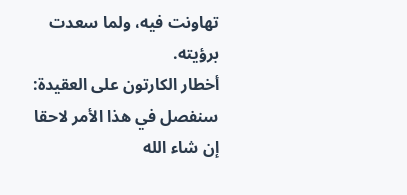تهاونت فيه، ولما سعدت برؤيته.
أخطار الكارتون على العقيدة:
سنفصل في هذا الأمر لاحقا إن شاء الله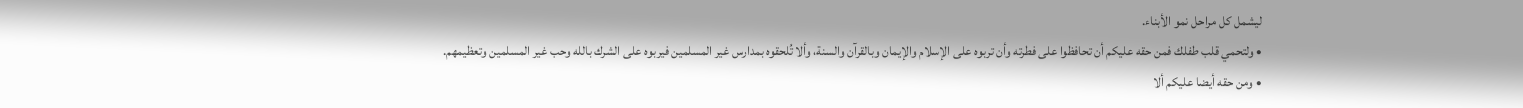ليشمل كل مراحل نمو الأبناء.
• ولتحمي قلب طفلك فمن حقه عليكم أن تحافظوا على فطرته وأن تربوه على الإسلام والإيمان وبالقرآن والسنة، وألا تُلحقوه بمدارس غير المسلمين فيربوه على الشرك بالله وحب غير المسلمين وتعظيمهم.
• ومن حقه أيضا عليكم ألا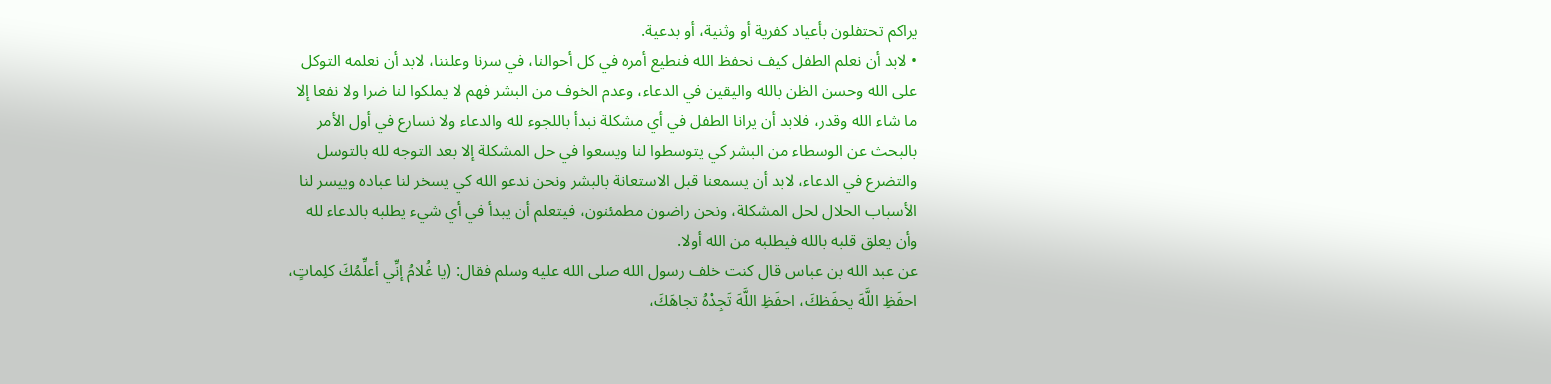يراكم تحتفلون بأعياد كفرية أو وثنية، أو بدعية.
• لابد أن نعلم الطفل كيف نحفظ الله فنطيع أمره في كل أحوالنا، في سرنا وعلننا، لابد أن نعلمه التوكل على الله وحسن الظن بالله واليقين في الدعاء، وعدم الخوف من البشر فهم لا يملكوا لنا ضرا ولا نفعا إلا ما شاء الله وقدر، فلابد أن يرانا الطفل في أي مشكلة نبدأ باللجوء لله والدعاء ولا نسارع في أول الأمر بالبحث عن الوسطاء من البشر كي يتوسطوا لنا ويسعوا في حل المشكلة إلا بعد التوجه لله بالتوسل والتضرع في الدعاء، لابد أن يسمعنا قبل الاستعانة بالبشر ونحن ندعو الله كي يسخر لنا عباده وييسر لنا الأسباب الحلال لحل المشكلة، ونحن راضون مطمئنون، فيتعلم أن يبدأ في أي شيء يطلبه بالدعاء لله وأن يعلق قلبه بالله فيطلبه من الله أولا.
عن عبد الله بن عباس قال كنت خلف رسول الله صلى الله عليه وسلم فقال: (يا غُلامُ إنِّي أعلِّمُكَ كلِماتٍ، احفَظِ اللَّهَ يحفَظكَ، احفَظِ اللَّهَ تَجِدْهُ تجاهَكَ،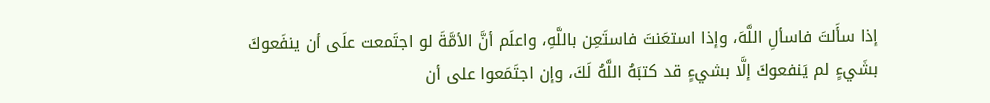إذا سأَلتَ فاسألِ اللَّهَ، وإذا استعَنتَ فاستَعِن باللَّهِ، واعلَم أنَّ الأمَّةَ لو اجتَمعت علَى أن ينفَعوكَ بشَيءٍ لم يَنفعوكَ إلَّا بشيءٍ قد كتبَهُ اللَّهُ لَكَ، وإن اجتَمَعوا على أن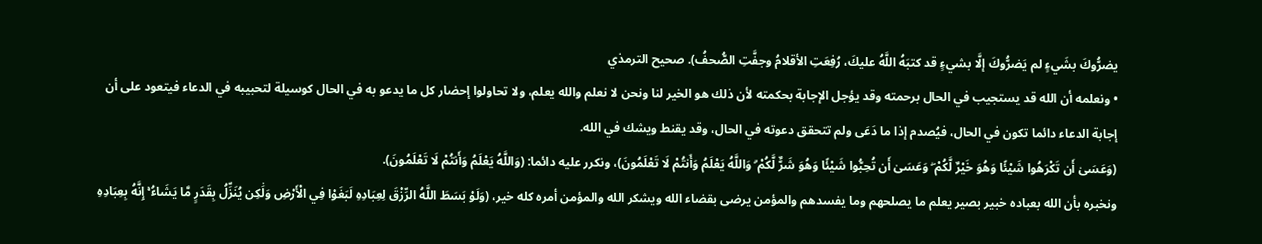يضرُّوكَ بشَيءٍ لم يَضرُّوكَ إلَّا بشيءٍ قد كتبَهُ اللَّهُ عليكَ، رُفِعَتِ الأقلامُ وجفَّتِ الصُّحفُ). صحيح الترمذي
• ونعلمه أن الله قد يستجيب في الحال برحمته وقد يؤجل الإجابة بحكمته لأن ذلك هو الخير لنا ونحن لا نعلم والله يعلم، ولا تحاولوا إحضار كل ما يدعو به في الحال كوسيلة لتحبيبه في الدعاء فيتعود على أن إجابة الدعاء دائما تكون في الحال، فيُصدم إذا ما دَعَى ولم تتحقق دعوته في الحال، وقد يقنط ويشك في الله.
(وَعَسَىٰ أَن تَكْرَهُوا شَيْئًا وَهُوَ خَيْرٌ لَّكُمْ ۖ وَعَسَىٰ أَن تُحِبُّوا شَيْئًا وَهُوَ شَرٌّ لَّكُمْ ۗ وَاللَّهُ يَعْلَمُ وَأَنتُمْ لَا تَعْلَمُونَ)، ونكرر عليه دائما: (وَاللَّهُ يَعْلَمُ وَأَنتُمْ لَا تَعْلَمُونَ).
ونخبره بأن الله بعباده خبير بصير يعلم ما يصلحهم وما يفسدهم والمؤمن يرضى بقضاء الله ويشكر الله والمؤمن أمره كله خير، (وَلَوْ بَسَطَ اللَّهُ الرِّزْقَ لِعِبَادِهِ لَبَغَوْا فِي الْأَرْضِ وَلَٰكِن يُنَزِّلُ بِقَدَرٍ مَّا يَشَاءُ ۚ إِنَّهُ بِعِبَادِهِ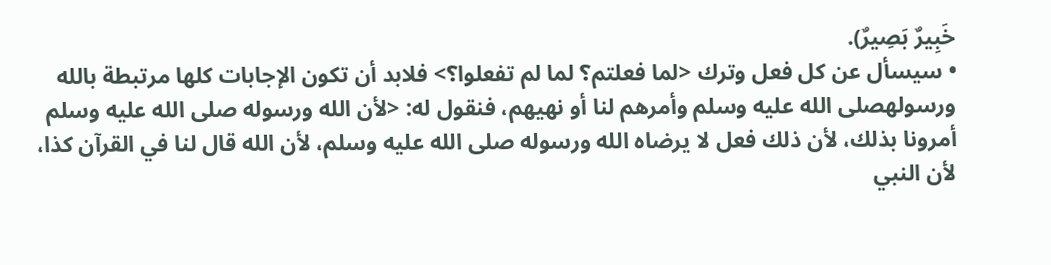خَبِيرٌ بَصِيرٌ).
• سيسأل عن كل فعل وترك <لما فعلتم؟ لما لم تفعلوا؟> فلابد أن تكون الإجابات كلها مرتبطة بالله ورسولهصلى الله عليه وسلم وأمرهم لنا أو نهيهم، فنقول له: <لأن الله ورسوله صلى الله عليه وسلم أمرونا بذلك، لأن ذلك فعل لا يرضاه الله ورسوله صلى الله عليه وسلم، لأن الله قال لنا في القرآن كذا، لأن النبي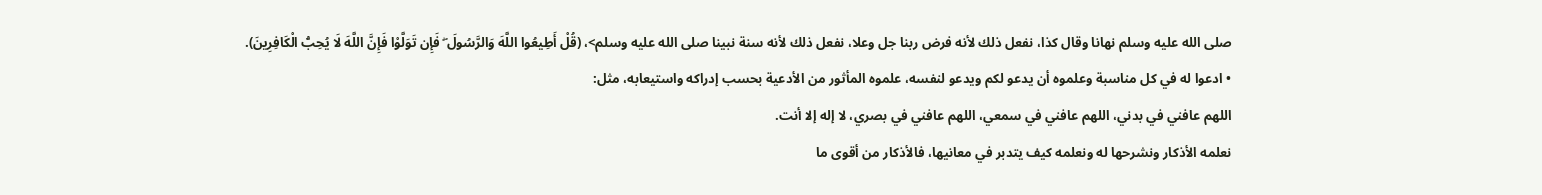صلى الله عليه وسلم نهانا وقال كذا، نفعل ذلك لأنه فرض ربنا جل وعلا، نفعل ذلك لأنه سنة نبينا صلى الله عليه وسلم>، (قُلْ أَطِيعُوا اللَّهَ وَالرَّسُولَ ۖ فَإِن تَوَلَّوْا فَإِنَّ اللَّهَ لَا يُحِبُّ الْكَافِرِينَ).
• ادعوا له في كل مناسبة وعلموه أن يدعو لكم ويدعو لنفسه، علموه المأثور من الأدعية بحسب إدراكه واستيعابه، مثل:
اللهم عافني في بدني، اللهم عافني في سمعي، اللهم عافني في بصري، لا إله إلا أنت.
نعلمه الأذكار ونشرحها له ونعلمه كيف يتدبر في معانيها، فالأذكار من أقوى ما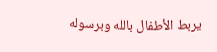يربط الأطفال بالله وبرسوله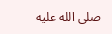صلى الله عليه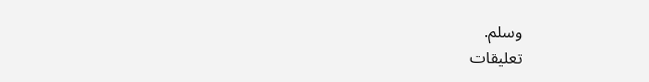وسلم.
تعليقات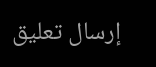إرسال تعليق